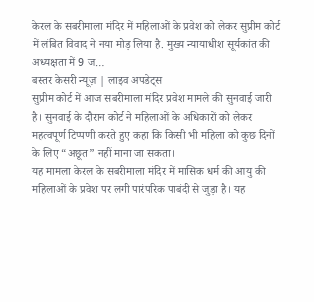केरल के सबरीमाला मंदिर में महिलाओं के प्रवेश को लेकर सुप्रीम कोर्ट में लंबित विवाद ने नया मोड़ लिया है. मुख्य न्यायाधीश सूर्यकांत की अध्यक्षता में 9 ज…
बस्तर केसरी न्यूज़ | लाइव अपडेट्स
सुप्रीम कोर्ट में आज सबरीमाला मंदिर प्रवेश मामले की सुनवाई जारी है। सुनवाई के दौरान कोर्ट ने महिलाओं के अधिकारों को लेकर महत्वपूर्ण टिप्पणी करते हुए कहा कि किसी भी महिला को कुछ दिनों के लिए “अछूत” नहीं माना जा सकता।
यह मामला केरल के सबरीमाला मंदिर में मासिक धर्म की आयु की महिलाओं के प्रवेश पर लगी पारंपरिक पाबंदी से जुड़ा है। यह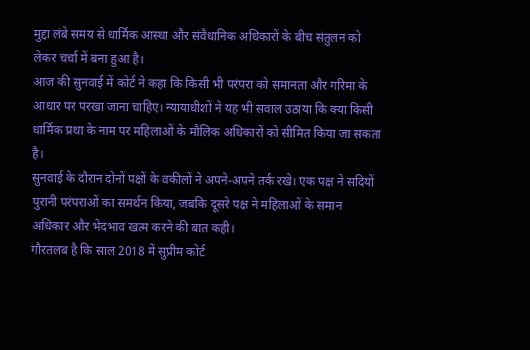मुद्दा लंबे समय से धार्मिक आस्था और संवैधानिक अधिकारों के बीच संतुलन को लेकर चर्चा में बना हुआ है।
आज की सुनवाई में कोर्ट ने कहा कि किसी भी परंपरा को समानता और गरिमा के आधार पर परखा जाना चाहिए। न्यायाधीशों ने यह भी सवाल उठाया कि क्या किसी धार्मिक प्रथा के नाम पर महिलाओं के मौलिक अधिकारों को सीमित किया जा सकता है।
सुनवाई के दौरान दोनों पक्षों के वकीलों ने अपने-अपने तर्क रखे। एक पक्ष ने सदियों पुरानी परंपराओं का समर्थन किया, जबकि दूसरे पक्ष ने महिलाओं के समान अधिकार और भेदभाव खत्म करने की बात कही।
गौरतलब है कि साल 2018 में सुप्रीम कोर्ट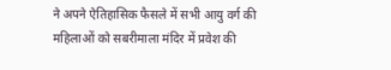ने अपने ऐतिहासिक फैसले में सभी आयु वर्ग की महिलाओं को सबरीमाला मंदिर में प्रवेश की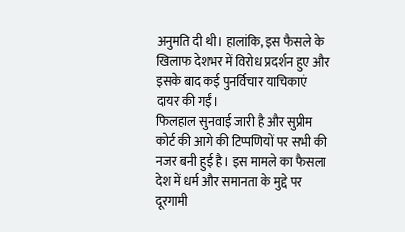अनुमति दी थी। हालांकि, इस फैसले के खिलाफ देशभर में विरोध प्रदर्शन हुए और इसके बाद कई पुनर्विचार याचिकाएं दायर की गईं।
फिलहाल सुनवाई जारी है और सुप्रीम कोर्ट की आगे की टिप्पणियों पर सभी की नजर बनी हुई है। इस मामले का फैसला देश में धर्म और समानता के मुद्दे पर दूरगामी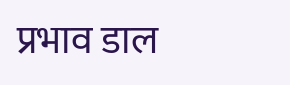प्रभाव डाल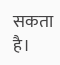सकता है।